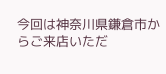今回は神奈川県鎌倉市からご来店いただ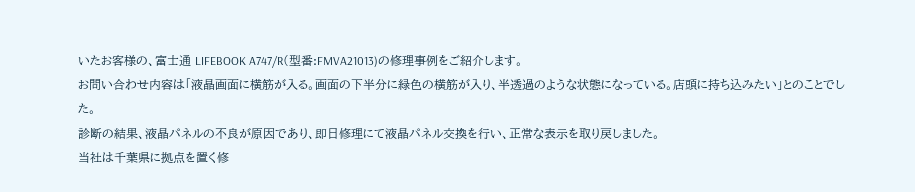いたお客様の、富士通 LIFEBOOK A747/R(型番:FMVA21013)の修理事例をご紹介します。
お問い合わせ内容は「液晶画面に横筋が入る。画面の下半分に緑色の横筋が入り、半透過のような状態になっている。店頭に持ち込みたい」とのことでした。
診断の結果、液晶パネルの不良が原因であり、即日修理にて液晶パネル交換を行い、正常な表示を取り戻しました。
当社は千葉県に拠点を置く修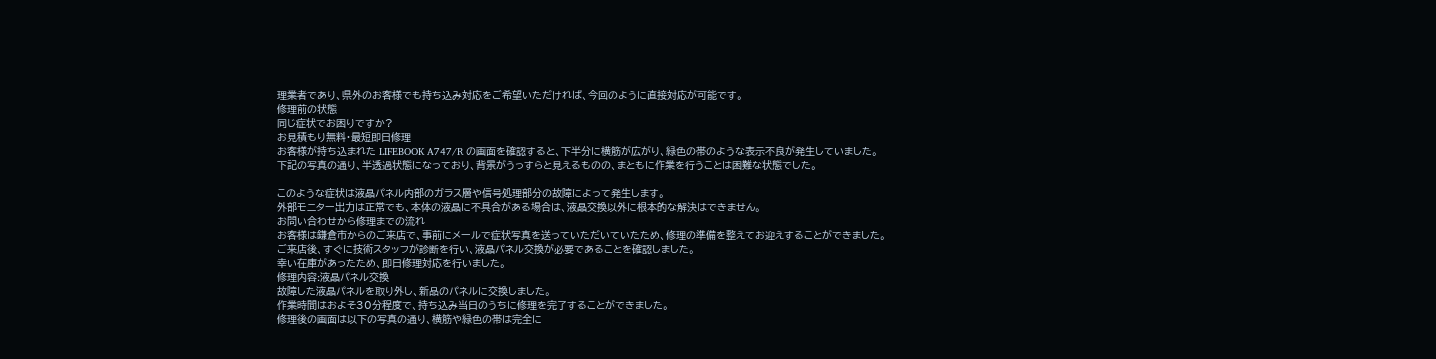理業者であり、県外のお客様でも持ち込み対応をご希望いただければ、今回のように直接対応が可能です。
修理前の状態
同じ症状でお困りですか?
お見積もり無料・最短即日修理
お客様が持ち込まれた LIFEBOOK A747/R の画面を確認すると、下半分に横筋が広がり、緑色の帯のような表示不良が発生していました。
下記の写真の通り、半透過状態になっており、背景がうっすらと見えるものの、まともに作業を行うことは困難な状態でした。

このような症状は液晶パネル内部のガラス層や信号処理部分の故障によって発生します。
外部モニター出力は正常でも、本体の液晶に不具合がある場合は、液晶交換以外に根本的な解決はできません。
お問い合わせから修理までの流れ
お客様は鎌倉市からのご来店で、事前にメールで症状写真を送っていただいていたため、修理の準備を整えてお迎えすることができました。
ご来店後、すぐに技術スタッフが診断を行い、液晶パネル交換が必要であることを確認しました。
幸い在庫があったため、即日修理対応を行いました。
修理内容:液晶パネル交換
故障した液晶パネルを取り外し、新品のパネルに交換しました。
作業時間はおよそ30分程度で、持ち込み当日のうちに修理を完了することができました。
修理後の画面は以下の写真の通り、横筋や緑色の帯は完全に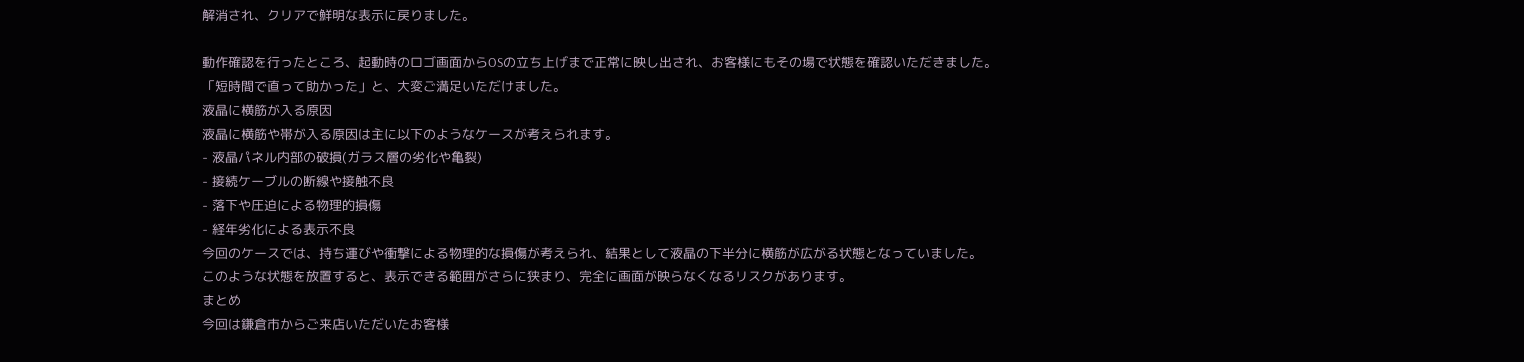解消され、クリアで鮮明な表示に戻りました。

動作確認を行ったところ、起動時のロゴ画面からOSの立ち上げまで正常に映し出され、お客様にもその場で状態を確認いただきました。
「短時間で直って助かった」と、大変ご満足いただけました。
液晶に横筋が入る原因
液晶に横筋や帯が入る原因は主に以下のようなケースが考えられます。
- 液晶パネル内部の破損(ガラス層の劣化や亀裂)
- 接続ケーブルの断線や接触不良
- 落下や圧迫による物理的損傷
- 経年劣化による表示不良
今回のケースでは、持ち運びや衝撃による物理的な損傷が考えられ、結果として液晶の下半分に横筋が広がる状態となっていました。
このような状態を放置すると、表示できる範囲がさらに狭まり、完全に画面が映らなくなるリスクがあります。
まとめ
今回は鎌倉市からご来店いただいたお客様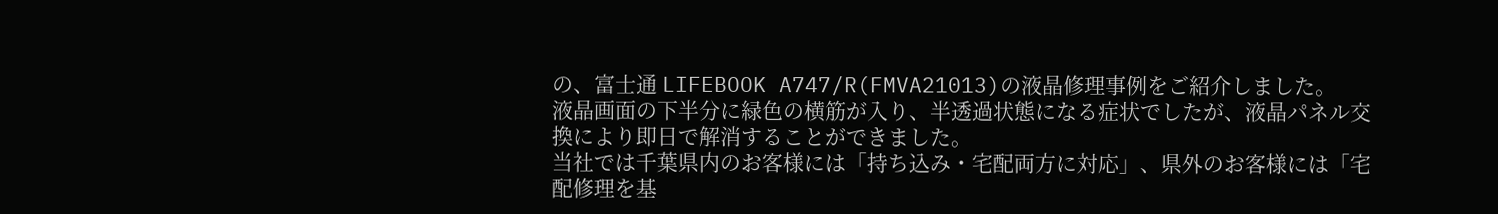の、富士通 LIFEBOOK A747/R(FMVA21013)の液晶修理事例をご紹介しました。
液晶画面の下半分に緑色の横筋が入り、半透過状態になる症状でしたが、液晶パネル交換により即日で解消することができました。
当社では千葉県内のお客様には「持ち込み・宅配両方に対応」、県外のお客様には「宅配修理を基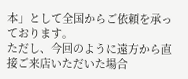本」として全国からご依頼を承っております。
ただし、今回のように遠方から直接ご来店いただいた場合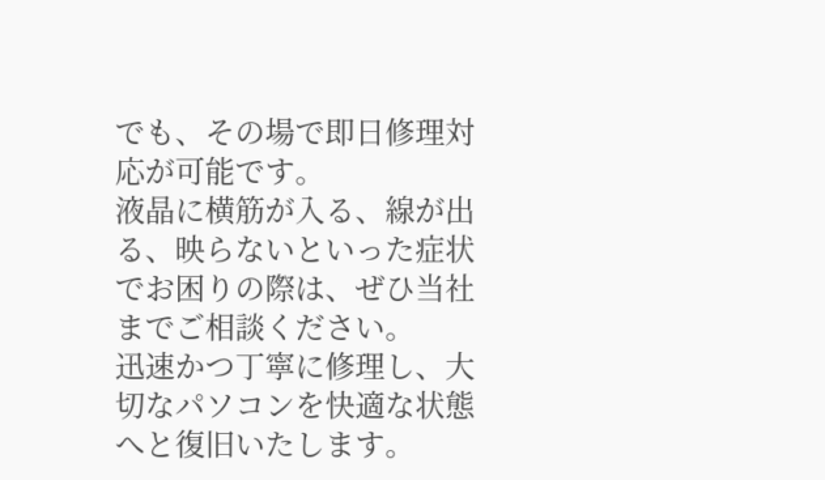でも、その場で即日修理対応が可能です。
液晶に横筋が入る、線が出る、映らないといった症状でお困りの際は、ぜひ当社までご相談ください。
迅速かつ丁寧に修理し、大切なパソコンを快適な状態へと復旧いたします。